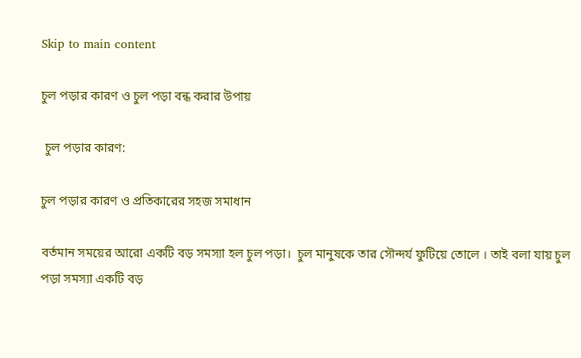Skip to main content

চুল পড়ার কারণ ও চুল পড়া বন্ধ করার উপায়

 চুল পড়ার কারণ:

চুল পড়ার কারণ ও প্রতিকারের সহজ সমাধান

বর্তমান সময়ের আরো একটি বড় সমস্যা হল চুল পড়া।  চুল মানুষকে তার সৌন্দর্য ফুটিয়ে তোলে । তাই বলা যায় চুল পড়া সমস্যা একটি বড়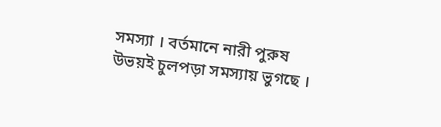সমস্যা । বর্তমানে নারী পুরুষ উভয়ই চুলপড়া সমস্যায় ভুগছে ।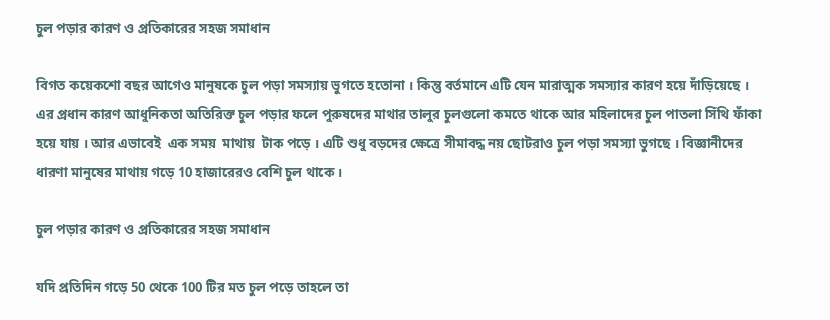চুল পড়ার কারণ ও প্রতিকারের সহজ সমাধান

বিগত কয়েকশো বছর আগেও মানুষকে চুল পড়া সমস্যায় ভুগতে হতোনা । কিন্তু বর্তমানে এটি যেন মারাত্মক সমস্যার কারণ হয়ে দাঁড়িয়েছে । এর প্রধান কারণ আধুনিকতা অতিরিক্ত চুল পড়ার ফলে পুরুষদের মাথার তালুর চুলগুলো কমতে থাকে আর মহিলাদের চুল পাতলা সিঁথি ফাঁকা হয়ে যায় । আর এভাবেই  এক সময়  মাথায়  টাক পড়ে । এটি শুধু বড়দের ক্ষেত্রে সীমাবদ্ধ নয় ছোটরাও চুল পড়া সমস্যা ভুগছে । বিজ্ঞানীদের ধারণা মানুষের মাথায় গড়ে 10 হাজারেরও বেশি চুল থাকে ।

চুল পড়ার কারণ ও প্রতিকারের সহজ সমাধান

যদি প্রতিদিন গড়ে 50 থেকে 100 টির মত চুল পড়ে তাহলে তা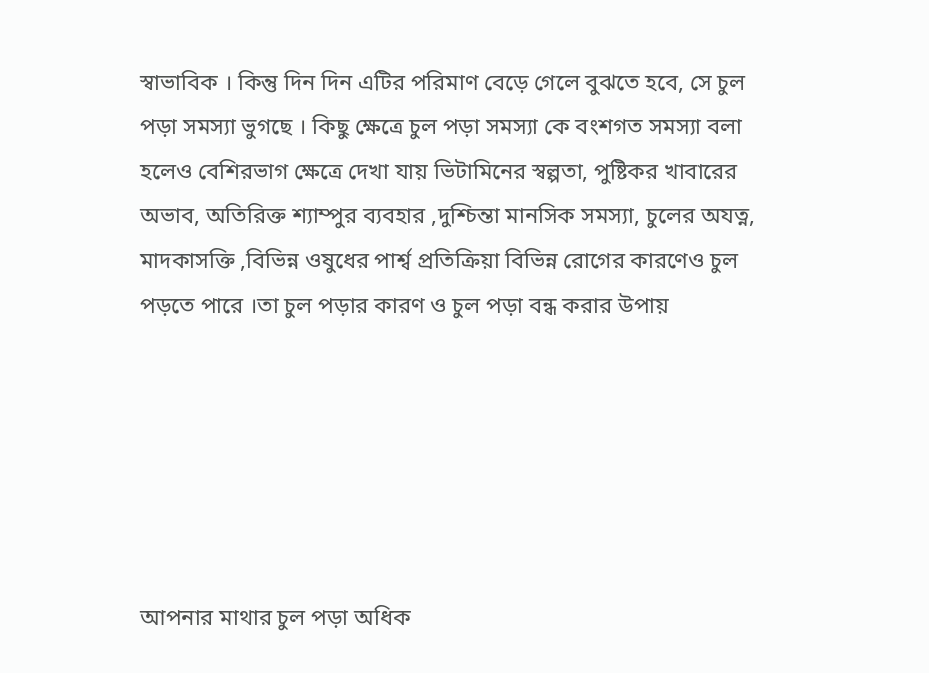স্বাভাবিক । কিন্তু দিন দিন এটির পরিমাণ বেড়ে গেলে বুঝতে হবে, সে চুল পড়া সমস্যা ভুগছে । কিছু ক্ষেত্রে চুল পড়া সমস্যা কে বংশগত সমস্যা বলা হলেও বেশিরভাগ ক্ষেত্রে দেখা যায় ভিটামিনের স্বল্পতা, পুষ্টিকর খাবারের অভাব, অতিরিক্ত শ্যাম্পুর ব্যবহার ,দুশ্চিন্তা মানসিক সমস্যা, চুলের অযত্ন, মাদকাসক্তি ,বিভিন্ন ওষুধের পার্শ্ব প্রতিক্রিয়া বিভিন্ন রোগের কারণেও চুল পড়তে পারে ।তা চুল পড়ার কারণ ও চুল পড়া বন্ধ করার উপায়






আপনার মাথার চুল পড়া অধিক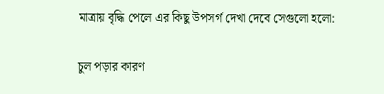মাত্রায় বৃদ্ধি পেলে এর কিছু উপসর্গ দেখা দেবে সেগুলো হলো:

চুল পড়ার কারণ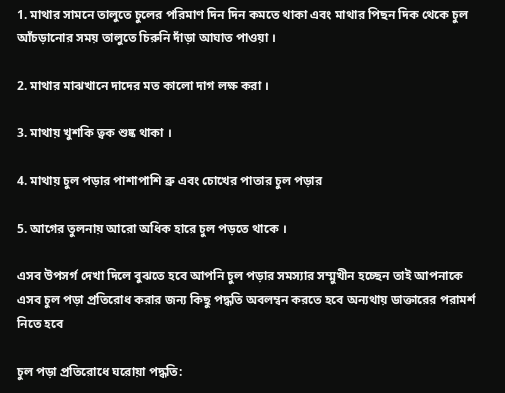1. মাথার সামনে তালুতে চুলের পরিমাণ দিন দিন কমতে থাকা এবং মাথার পিছন দিক থেকে চুল আঁচড়ানোর সময় তালুতে চিরুনি দাঁড়া আঘাত পাওয়া ।

2. মাথার মাঝখানে দাদের মত কালো দাগ লক্ষ করা ।

3. মাথায় খুশকি ত্বক শুষ্ক থাকা ।

4. মাথায় চুল পড়ার পাশাপাশি ব্রু এবং চোখের পাতার চুল পড়ার

5. আগের তুলনায় আরো অধিক হারে চুল পড়তে থাকে ।

এসব উপসর্গ দেখা দিলে বুঝতে হবে আপনি চুল পড়ার সমস্যার সম্মুখীন হচ্ছেন তাই আপনাকে এসব চুল পড়া প্রতিরোধ করার জন্য কিছু পদ্ধতি অবলম্বন করতে হবে অন্যথায় ডাক্তারের পরামর্শ নিতে হবে

চুল পড়া প্রতিরোধে ঘরোয়া পদ্ধতি: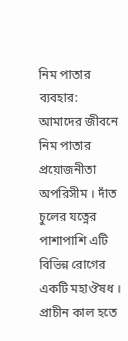নিম পাতার ব্যবহার: আমাদের জীবনে নিম পাতার প্রয়োজনীতা অপরিসীম । দাঁত চুলের যত্নের পাশাপাশি এটি বিভিন্ন রোগের একটি মহাঔষধ । প্রাচীন কাল হতে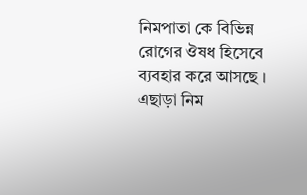নিমপাতা কে বিভিন্ন রোগের ঔষধ হিসেবে ব্যবহার করে আসছে । এছাড়া নিম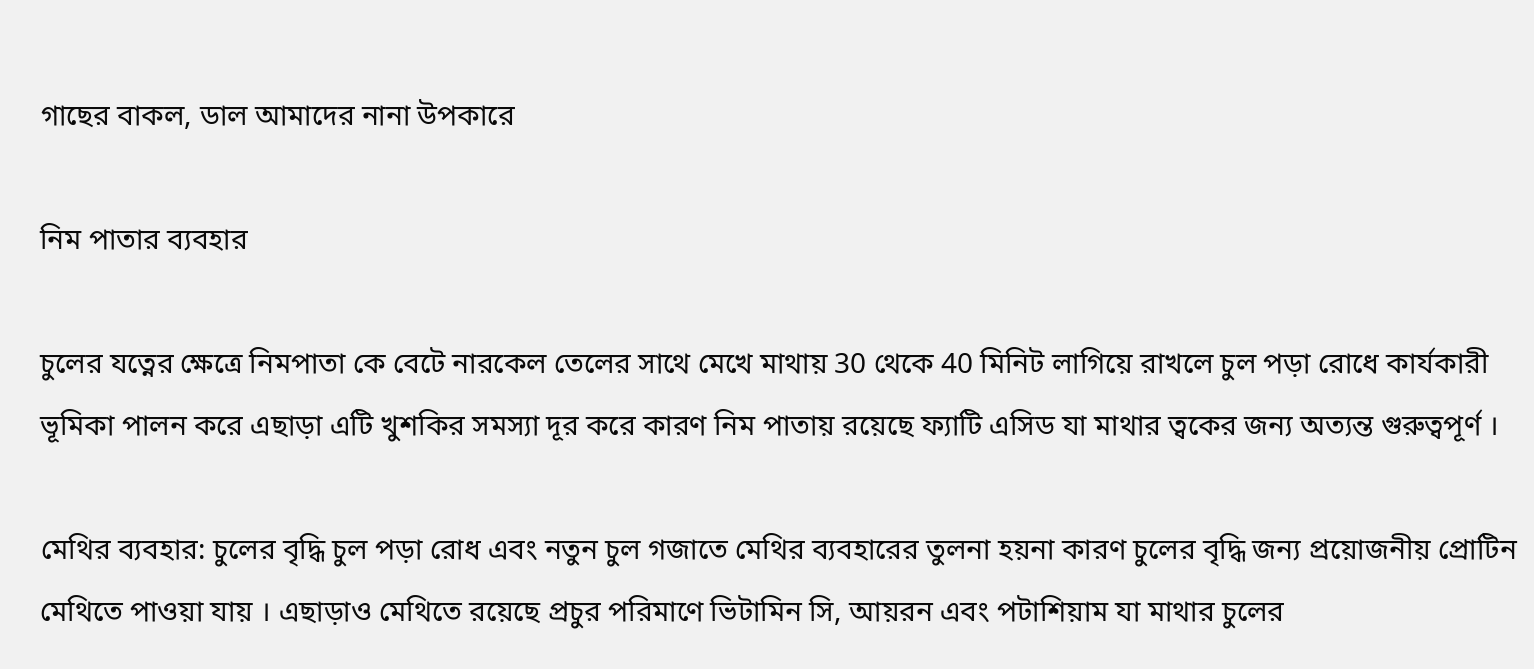গাছের বাকল, ডাল আমাদের নানা উপকারে

নিম পাতার ব্যবহার

চুলের যত্নের ক্ষেত্রে নিমপাতা কে বেটে নারকেল তেলের সাথে মেখে মাথায় 30 থেকে 40 মিনিট লাগিয়ে রাখলে চুল পড়া রোধে কার্যকারী ভূমিকা পালন করে এছাড়া এটি খুশকির সমস্যা দূর করে কারণ নিম পাতায় রয়েছে ফ্যাটি এসিড যা মাথার ত্বকের জন্য অত্যন্ত গুরুত্বপূর্ণ ।

মেথির ব্যবহার: চুলের বৃদ্ধি চুল পড়া রোধ এবং নতুন চুল গজাতে মেথির ব্যবহারের তুলনা হয়না কারণ চুলের বৃদ্ধি জন্য প্রয়োজনীয় প্রোটিন মেথিতে পাওয়া যায় । এছাড়াও মেথিতে রয়েছে প্রচুর পরিমাণে ভিটামিন সি, আয়রন এবং পটাশিয়াম যা মাথার চুলের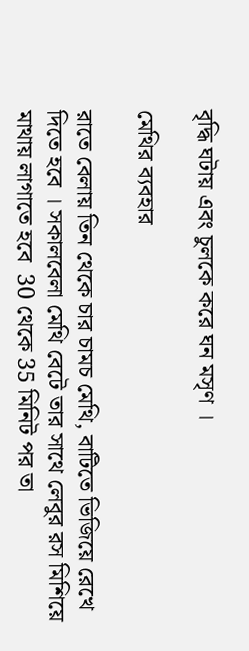বৃদ্ধি ঘটায় এবং চুলকে করে ঘন মসৃণ ।

মেথির ব্যবহার

রাতে বেলায় তিন থেকে চার চামচ মেথি, বাটিতে ভিজিয়ে রেখে দিতে হবে । সকালবেলা মেথি বেটে তার সাথে লেবুর রস মিশিয়ে মাথায় লাগাতে হবে  30 থেকে 35 মিনিট পর তা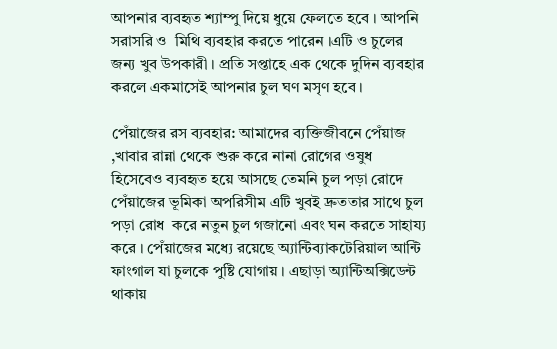আপনার ব্যবহৃত শ্যাম্পু দিয়ে ধুয়ে ফেলতে হবে । আপনি সরাসরি ও  মিথি ব্যবহার করতে পারেন ।এটি ও চুলের জন্য খুব ‍উপকারী । প্রতি সপ্তাহে এক থেকে দুদিন ব্যবহার করলে একমাসেই আপনার চুল ঘণ মসৃণ হবে ।

পেঁয়াজের রস ব্যবহার: আমাদের ব্যক্তিজীবনে পেঁয়াজ ,খাবার রান্না থেকে শুরু করে নানা রোগের ওষুধ হিসেবেও ব্যবহৃত হয়ে আসছে তেমনি চুল পড়া রোদে পেঁয়াজের ভূমিকা অপরিসীম এটি খুবই দ্রুততার সাথে চুল পড়া রোধ  করে নতুন চুল গজানো এবং ঘন করতে সাহায্য করে । পেঁয়াজের মধ্যে রয়েছে অ্যান্টিব্যাকটেরিয়াল আন্টি ফাংগাল যা চুলকে পুষ্টি যোগায় । এছাড়া অ্যান্টিঅক্সিডেন্ট থাকায়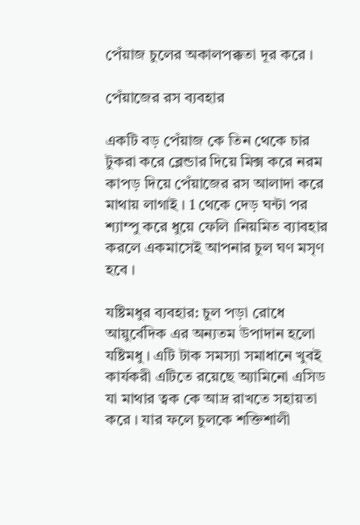পেঁয়াজ চুলের অকালপক্কতা দূর করে ।

পেঁয়াজের রস ব্যবহার

একটি বড় পেঁয়াজ কে তিন থেকে চার টুকরা করে ব্লেন্ডার দিয়ে মিক্স করে নরম কাপড় দিয়ে পেঁয়াজের রস আলাদা করে মাথায় লাগাই । 1 থেকে দেড় ঘন্টা পর শ্যাম্পু করে ধুয়ে ফেলি ।নিয়মিত ব্যাবহার করলে একমাসেই আপনার চুল ঘণ মসৃণ হবে ।

যষ্টিমধুর ব্যবহার: চুল পড়া রোধে আয়ুর্বেদিক এর অন্যতম উপাদান হলো যষ্টিমধু । এটি টাক সমস্যা সমাধানে খুবই কার্যকরী এটিতে রয়েছে অ্যামিনো এসিড যা মাথার ত্বক কে আদ্র রাখতে সহায়তা করে । যার ফলে চুলকে শক্তিশালী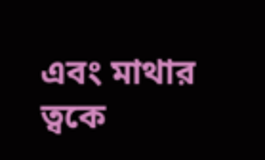এবং মাথার ত্বকে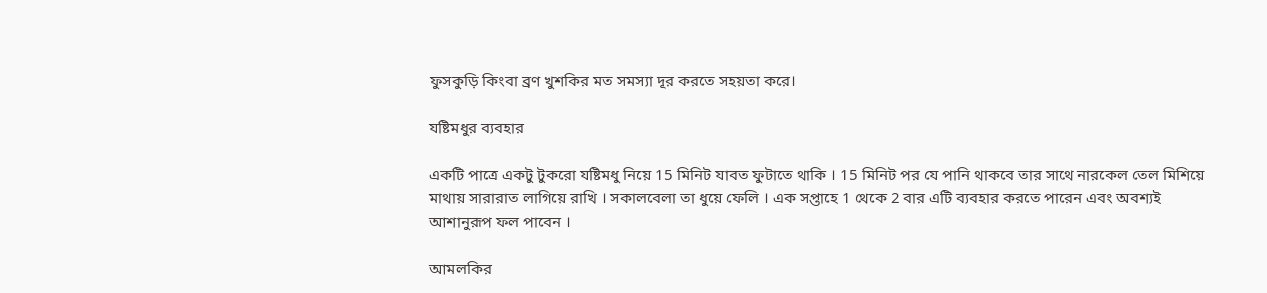ফুসকুড়ি কিংবা ব্রণ খুশকির মত সমস্যা দূর করতে সহয়তা করে।

যষ্টিমধুর ব্যবহার

একটি পাত্রে একটু টুকরো যষ্টিমধু নিয়ে 15 মিনিট যাবত ফুটাতে থাকি । 15 মিনিট পর যে পানি থাকবে তার সাথে নারকেল তেল মিশিয়ে মাথায় সারারাত লাগিয়ে রাখি । সকালবেলা তা ধুয়ে ফেলি । এক সপ্তাহে 1 থেকে 2 বার এটি ব্যবহার করতে পারেন এবং অবশ্যই আশানুরূপ ফল পাবেন ।

আমলকির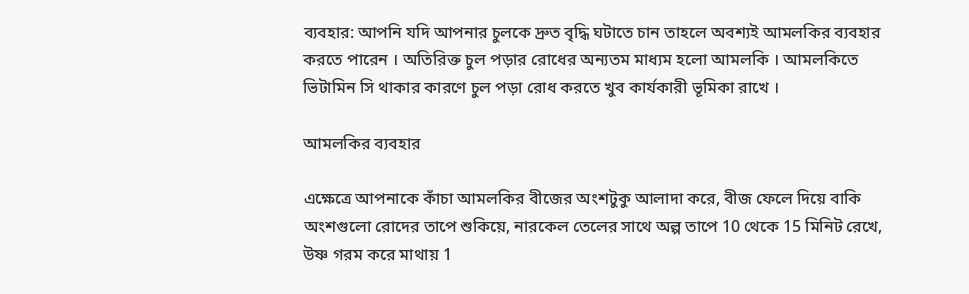ব্যবহার: আপনি যদি আপনার চুলকে দ্রুত বৃদ্ধি ঘটাতে চান তাহলে অবশ্যই আমলকির ব্যবহার করতে পারেন । অতিরিক্ত চুল পড়ার রোধের অন্যতম মাধ্যম হলো আমলকি । আমলকিতে ভিটামিন সি থাকার কারণে চুল পড়া রোধ করতে খুব কার্যকারী ভূমিকা রাখে ।

আমলকির ব্যবহার

এক্ষেত্রে আপনাকে কাঁচা আমলকির বীজের অংশটুকু আলাদা করে, বীজ ফেলে দিয়ে বাকি অংশগুলো রোদের তাপে শুকিয়ে, নারকেল তেলের সাথে অল্প তাপে 10 থেকে 15 মিনিট রেখে, উষ্ণ গরম করে মাথায় 1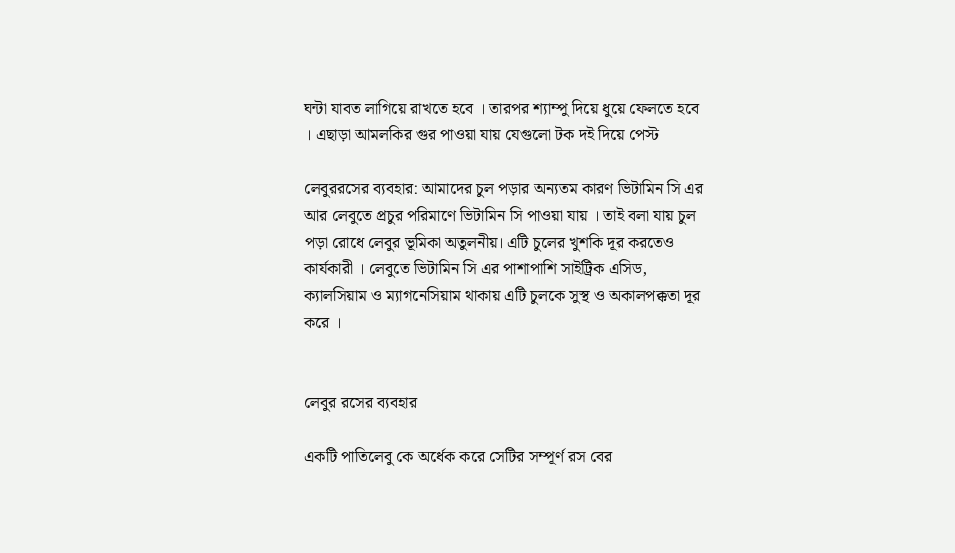ঘন্টা যাবত লাগিয়ে রাখতে হবে । তারপর শ্যাম্পু দিয়ে ধুয়ে ফেলতে হবে । এছাড়া আমলকির গুর পাওয়া যায় যেগুলো টক দই দিয়ে পেস্ট

লেবুররসের ব্যবহার: আমাদের চুল পড়ার অন্যতম কারণ ভিটামিন সি এর   আর লেবুতে প্রচুর পরিমাণে ভিটামিন সি পাওয়া যায় । তাই বলা যায় চুল পড়া রোধে লেবুর ভূমিকা অতুলনীয়। এটি চুলের খুশকি দূর করতেও কার্যকারী । লেবুতে ভিটামিন সি এর পাশাপাশি সাইট্রিক এসিড, ক্যালসিয়াম ও ম্যাগনেসিয়াম থাকায় এটি চুলকে সুস্থ ও অকালপক্কতা দূর করে ।


লেবুর রসের ব্যবহার

একটি পাতিলেবু কে অর্ধেক করে সেটির সম্পূর্ণ রস বের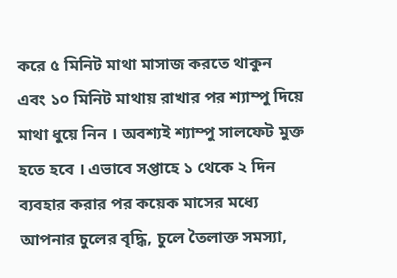করে ৫ মিনিট মাথা মাসাজ করতে থাকুন এবং ১০ মিনিট মাথায় রাখার পর শ্যাম্পু দিয়ে মাথা ধুয়ে নিন । অবশ্যই শ্যাম্পু সালফেট মুক্ত হতে হবে । এভাবে সপ্তাহে ১ থেকে ২ দিন ব্যবহার করার পর কয়েক মাসের মধ্যে আপনার চুলের বৃদ্ধি, চুলে তৈলাক্ত সমস্যা,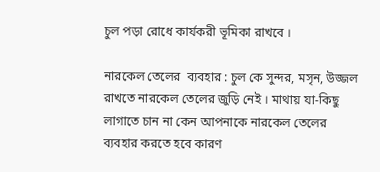চুল পড়া রোধে কার্যকরী ভূমিকা রাখবে ।

নারকেল তেলের  ব্যবহার : চুল কে সুন্দর, মসৃন, উজ্জল রাখতে নারকেল তেলের জুড়ি নেই । মাথায় যা-কিছু লাগাতে চান না কেন আপনাকে নারকেল তেলের ব্যবহার করতে হবে কারণ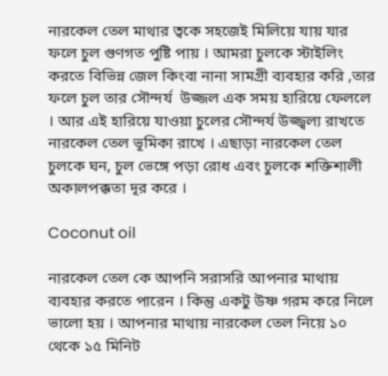নারকেল তেল মাথার ত্বকে সহজেই মিলিয়ে যায় যার ফলে চুল গুণগত পুষ্টি পায় । আমরা চুলকে স্টাইলিং করতে বিভিন্ন জেল কিংবা নানা সামগ্রী ব্যবহার করি ,তার ফলে চুল তার সৌন্দর্য  উজ্জল এক সময় হারিয়ে ফেললে । আর এই হারিয়ে যাওয়া চুলের সৌন্দর্য উজ্জ্বল্য রাখতে নারকেল তেল ভূমিকা রাখে । এছাড়া নারকেল তেল চুলকে ঘন, চুল ভেঙ্গে পড়া রোধ এবং চুলকে শক্তিশালী অকালপক্কতা দূর করে ।

Coconut oil

নারকেল তেল কে আপনি সরাসরি আপনার মাথায় ব্যবহার করতে পারেন । কিন্তু একটু উষ্ণ গরম করে নিলে ভালো হয় । আপনার মাথায় নারকেল তেল নিয়ে ১০ থেকে ১৫ মিনিট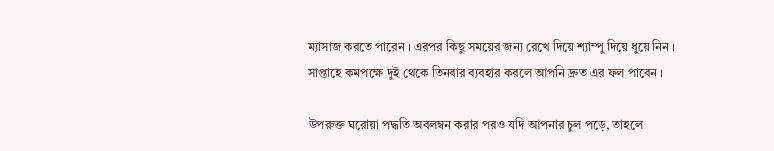ম্যাসাজ করতে পারেন । এরপর কিছু সময়ের জন্য রেখে দিয়ে শ্যাম্পু দিয়ে ধুয়ে নিন । সাপ্তাহে কমপক্ষে দুই থেকে তিনবার ব্যবহার করলে আপনি দ্রুত এর ফল পাবেন ।

উপরুক্ত ঘরোয়া পদ্ধতি অবলম্বন করার পরও যদি আপনার চুল পড়ে, তাহলে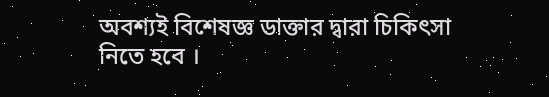অবশ্যই বিশেষজ্ঞ ডাক্তার দ্বারা চিকিৎসা নিতে হবে ।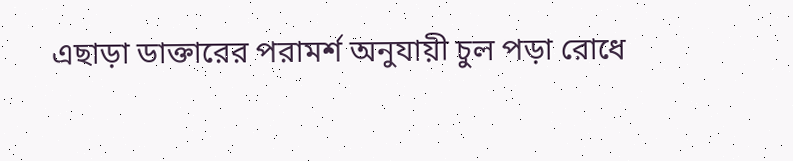এছাড়া ডাক্তারের পরামর্শ অনুযায়ী চুল পড়া রোধে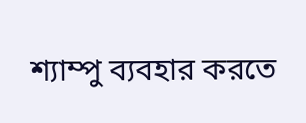শ্যাম্পু ব্যবহার করতে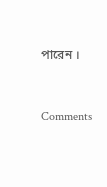পারেন ।


Comments